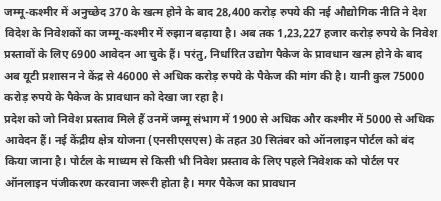जम्मू-कश्मीर में अनुच्छेद 370 के खत्म होने के बाद 28,400 करोड़ रुपये की नई औद्योगिक नीति ने देश विदेश के निवेशकों का जम्मू-कश्मीर में रुझान बढ़ाया है। अब तक 1,23,227 हजार करोड़ रुपये के निवेश प्रस्तावों के लिए 6900 आवेदन आ चुके हैं। परंतु, निर्धारित उद्योग पैकेज के प्रावधान खत्म होने के बाद अब यूटी प्रशासन ने केंद्र से 46000 से अधिक करोड़ रुपये के पैकेज की मांग की है। यानी कुल 75000 करोड़ रुपये के पैकेज के प्रावधान को देखा जा रहा है।
प्रदेश को जो निवेश प्रस्ताव मिले हैं उनमें जम्मू संभाग में 1900 से अधिक और कश्मीर में 5000 से अधिक आवेदन हैं। नई केंद्रीय क्षेत्र योजना (एनसीएसएस) के तहत 30 सितंबर को ऑनलाइन पोर्टल को बंद किया जाना है। पोर्टल के माध्यम से किसी भी निवेश प्रस्ताव के लिए पहले निवेशक को पोर्टल पर ऑनलाइन पंजीकरण करवाना जरूरी होता है। मगर पैकेज का प्रावधान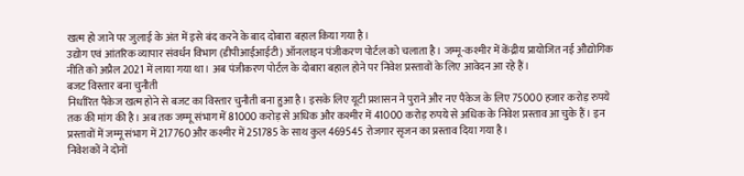खत्म हो जाने पर जुलाई के अंत में इसे बंद करने के बाद दोबारा बहाल किया गया है।
उद्योग एवं आंतरिक व्यापार संवर्धन विभाग (डीपीआईआईटी) ऑनलाइन पंजीकरण पोर्टल को चलाता है। जम्मू-कश्मीर में केंद्रीय प्रायोजित नई औद्योगिक नीति को अप्रैल 2021 में लाया गया था। अब पंजीकरण पोर्टल के दोबारा बहाल होने पर निवेश प्रस्तावों के लिए आवेदन आ रहे हैं।
बजट विस्तार बना चुनौती
निर्धारित पैकेज खत्म होने से बजट का विस्तार चुनौती बना हुआ है। इसके लिए यूटी प्रशासन ने पुराने और नए पैकेज के लिए 75000 हजार करोड़ रुपये तक की मांग की है। अब तक जम्मू संभाग में 81000 करोड़ से अधिक और कश्मीर में 41000 करोड़ रुपये से अधिक के निवेश प्रस्ताव आ चुके हैं। इन प्रस्तावों में जम्मू संभाग में 217760 और कश्मीर में 251785 के साथ कुल 469545 रोजगार सृजन का प्रस्ताव दिया गया है।
निवेशकों ने दोनों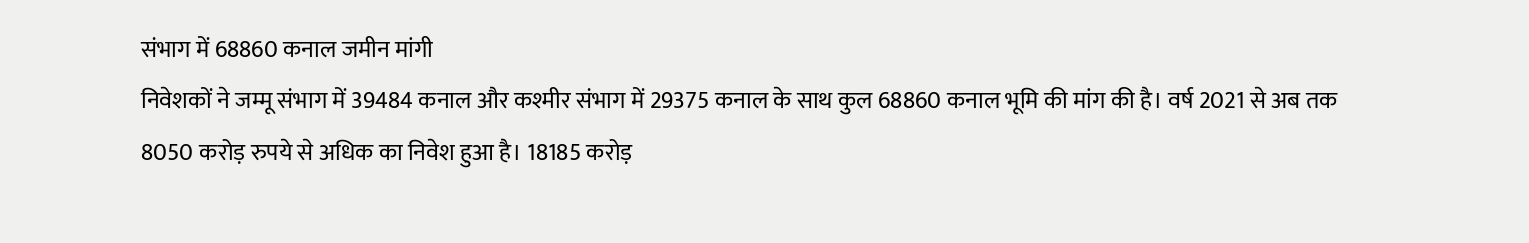संभाग में 68860 कनाल जमीन मांगी
निवेशकों ने जम्मू संभाग में 39484 कनाल और कश्मीर संभाग में 29375 कनाल के साथ कुल 68860 कनाल भूमि की मांग की है। वर्ष 2021 से अब तक 8050 करोड़ रुपये से अधिक का निवेश हुआ है। 18185 करोड़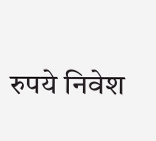रुपये निवेश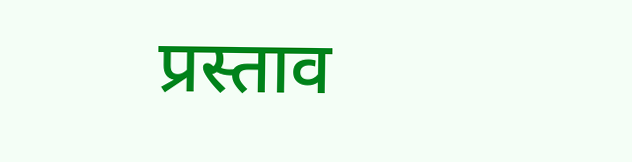प्रस्ताव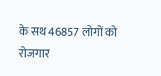के सथ 46857 लोगों को रोजगार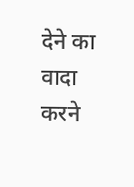देने का वादा करने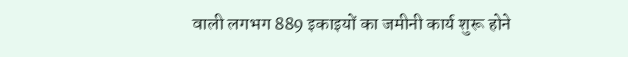वाली लगभग 889 इकाइयों का जमीनी कार्य शुरू होने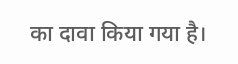का दावा किया गया है।